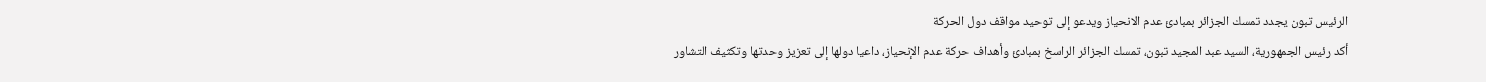الرئيس تبون يجدد تمسك الجزائر بمبادئ عدم الانحياز ويدعو إلى توحيد مواقف دول الحركة
أكد رئيس الجمهورية، السيد عبد المجيد تبون، تمسك الجزائر الراسخ بمبادئ وأهداف حركة عدم الإنحياز، داعيا دولها إلى تعزيز وحدتها وتكثيف التشاور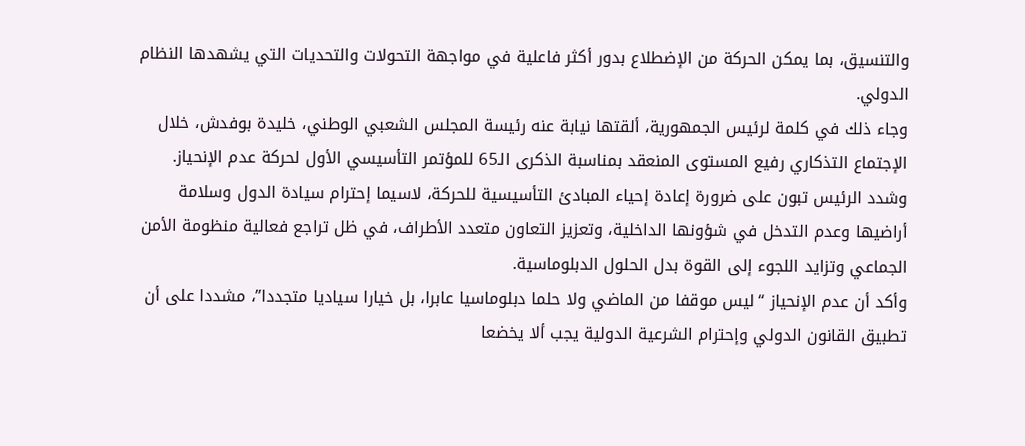والتنسيق، بما يمكن الحركة من الإضطلاع بدور أكثر فاعلية في مواجهة التحولات والتحديات التي يشهدها النظام الدولي.
وجاء ذلك في كلمة لرئيس الجمهورية، ألقتها نيابة عنه رئيسة المجلس الشعبي الوطني، خليدة بوفدش، خلال الإجتماع التذكاري رفيع المستوى المنعقد بمناسبة الذكرى الـ65 للمؤتمر التأسيسي الأول لحركة عدم الإنحياز.
وشدد الرئيس تبون على ضرورة إعادة إحياء المبادئ التأسيسية للحركة، لاسيما إحترام سيادة الدول وسلامة أراضيها وعدم التدخل في شؤونها الداخلية، وتعزيز التعاون متعدد الأطراف، في ظل تراجع فعالية منظومة الأمن الجماعي وتزايد اللجوء إلى القوة بدل الحلول الدبلوماسية.
وأكد أن عدم الإنحياز “ليس موقفا من الماضي ولا حلما دبلوماسيا عابرا، بل خيارا سياديا متجددا”، مشددا على أن تطبيق القانون الدولي وإحترام الشرعية الدولية يجب ألا يخضعا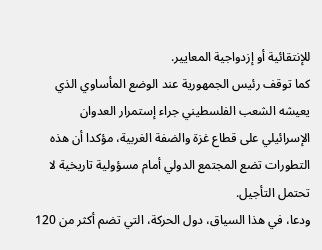للإنتقائية أو إزدواجية المعايير.
كما توقف رئيس الجمهورية عند الوضع المأساوي الذي يعيشه الشعب الفلسطيني جراء إستمرار العدوان الإسرائيلي على قطاع غزة والضفة الغربية، مؤكدا أن هذه التطورات تضع المجتمع الدولي أمام مسؤولية تاريخية لا تحتمل التأجيل.
ودعا، في هذا السياق، دول الحركة، التي تضم أكثر من 120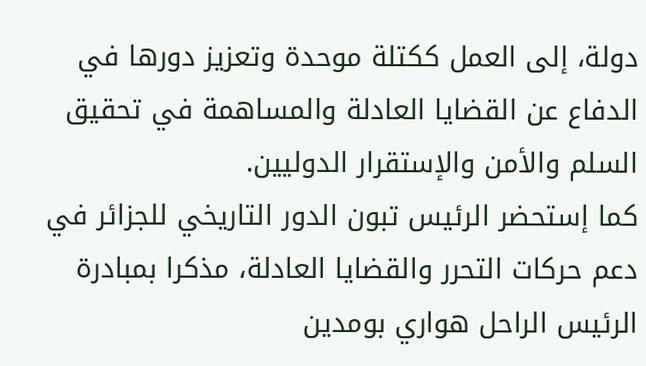دولة، إلى العمل ككتلة موحدة وتعزيز دورها في الدفاع عن القضايا العادلة والمساهمة في تحقيق السلم والأمن والإستقرار الدوليين.
كما إستحضر الرئيس تبون الدور التاريخي للجزائر في دعم حركات التحرر والقضايا العادلة، مذكرا بمبادرة الرئيس الراحل هواري بومدين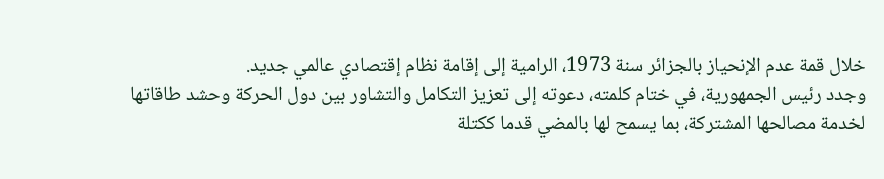خلال قمة عدم الإنحياز بالجزائر سنة 1973، الرامية إلى إقامة نظام إقتصادي عالمي جديد.
وجدد رئيس الجمهورية، في ختام كلمته، دعوته إلى تعزيز التكامل والتشاور بين دول الحركة وحشد طاقاتها لخدمة مصالحها المشتركة، بما يسمح لها بالمضي قدما ككتلة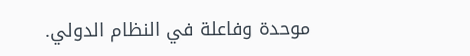موحدة وفاعلة في النظام الدولي.